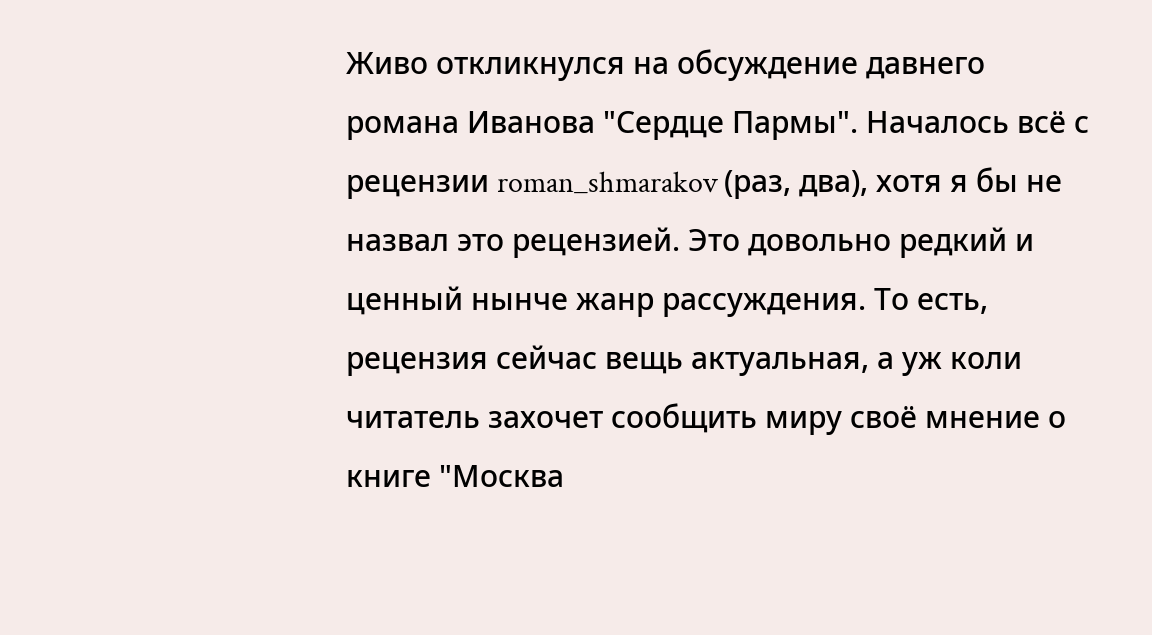Живо откликнулся на обсуждение давнего романа Иванова "Сердце Пармы". Началось всё с рецензии roman_shmarakov (раз, два), хотя я бы не назвал это рецензией. Это довольно редкий и ценный нынче жанр рассуждения. То есть, рецензия сейчас вещь актуальная, а уж коли читатель захочет сообщить миру своё мнение о книге "Москва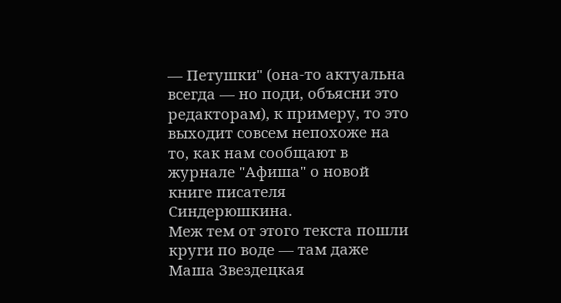— Петушки" (она-то актуальна всегда — но поди, объясни это редакторам), к примеру, то это выходит совсем непохоже на то, как нам сообщают в журнале "Афиша" о новой книге писателя Синдерюшкина.
Меж тем от этого текста пошли круги по воде — там даже Маша Звездецкая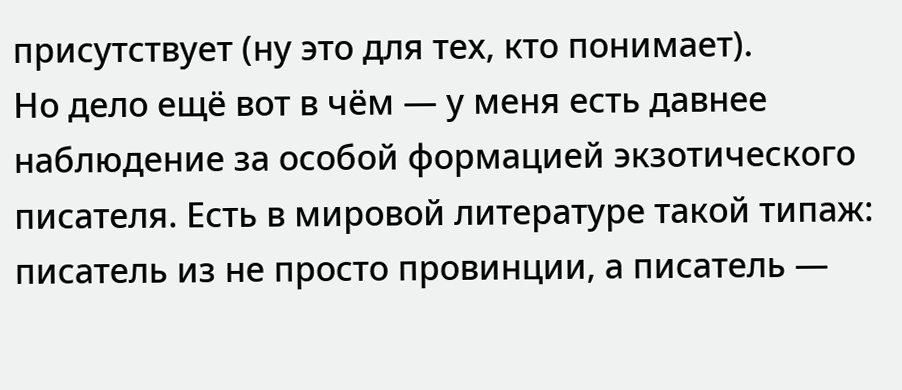присутствует (ну это для тех, кто понимает).
Но дело ещё вот в чём — у меня есть давнее наблюдение за особой формацией экзотического писателя. Есть в мировой литературе такой типаж: писатель из не просто провинции, а писатель —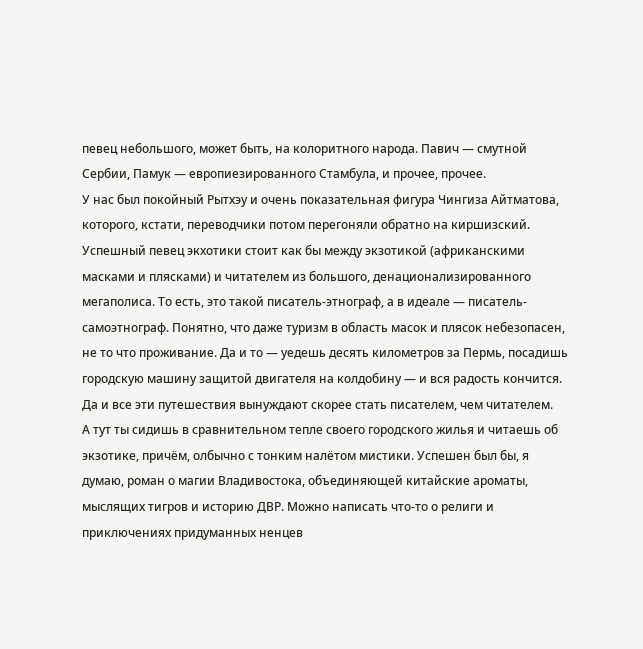певец небольшого, может быть, на колоритного народа. Павич — смутной Сербии, Памук — европиезированного Стамбула, и прочее, прочее.
У нас был покойный Рытхэу и очень показательная фигура Чингиза Айтматова, которого, кстати, переводчики потом перегоняли обратно на киршизский.
Успешный певец экхотики стоит как бы между экзотикой (африканскими масками и плясками) и читателем из большого, денационализированного мегаполиса. То есть, это такой писатель-этнограф, а в идеале — писатель-самоэтнограф. Понятно, что даже туризм в область масок и плясок небезопасен, не то что проживание. Да и то — уедешь десять километров за Пермь, посадишь городскую машину защитой двигателя на колдобину — и вся радость кончится.
Да и все эти путешествия вынуждают скорее стать писателем, чем читателем.
А тут ты сидишь в сравнительном тепле своего городского жилья и читаешь об экзотике, причём, олбычно с тонким налётом мистики. Успешен был бы, я думаю, роман о магии Владивостока, объединяющей китайские ароматы, мыслящих тигров и историю ДВР. Можно написать что-то о религи и приключениях придуманных ненцев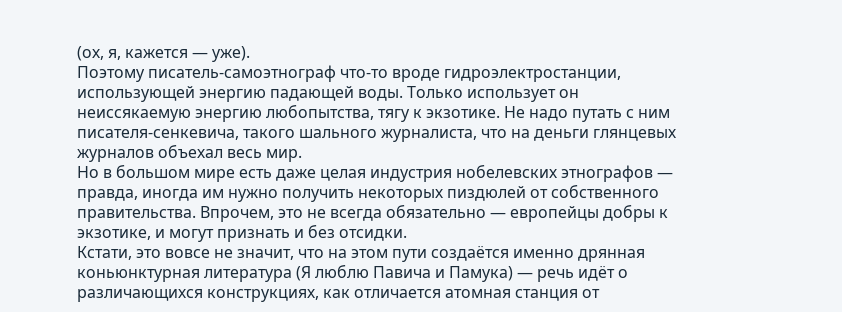(ох, я, кажется — уже).
Поэтому писатель-самоэтнограф что-то вроде гидроэлектростанции, использующей энергию падающей воды. Только использует он неиссякаемую энергию любопытства, тягу к экзотике. Не надо путать с ним писателя-сенкевича, такого шального журналиста, что на деньги глянцевых журналов объехал весь мир.
Но в большом мире есть даже целая индустрия нобелевских этнографов — правда, иногда им нужно получить некоторых пиздюлей от собственного правительства. Впрочем, это не всегда обязательно — европейцы добры к экзотике, и могут признать и без отсидки.
Кстати, это вовсе не значит, что на этом пути создаётся именно дрянная коньюнктурная литература (Я люблю Павича и Памука) — речь идёт о различающихся конструкциях, как отличается атомная станция от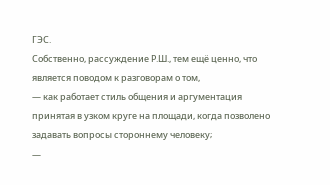ГЭС.
Собственно, рассуждение Р.Ш., тем ещё ценно, что является поводом к разговорам о том,
— как работает стиль общения и аргументация принятая в узком круге на площади, когда позволено задавать вопросы стороннему человеку;
—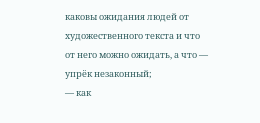каковы ожидания людей от художественного текста и что от него можно ожидать, а что — упрёк незаконный;
— как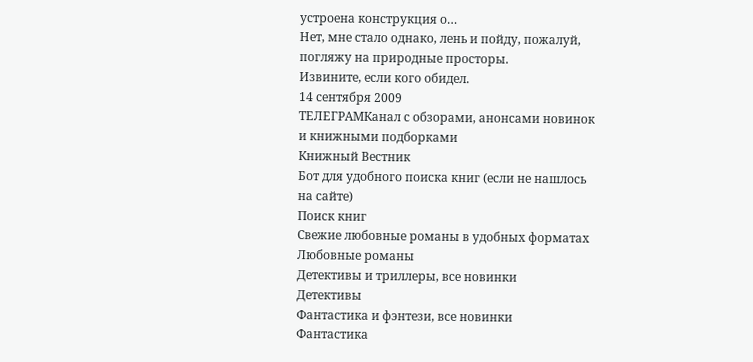устроена конструкция о…
Нет, мне стало однако, лень и пойду, пожалуй, погляжу на природные просторы.
Извините, если кого обидел.
14 сентября 2009
ТЕЛЕГРАМКанал с обзорами, анонсами новинок и книжными подборками
Книжный Вестник
Бот для удобного поиска книг (если не нашлось на сайте)
Поиск книг
Свежие любовные романы в удобных форматах
Любовные романы
Детективы и триллеры, все новинки
Детективы
Фантастика и фэнтези, все новинки
Фантастика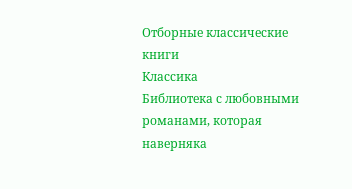Отборные классические книги
Классика
Библиотека с любовными романами, которая наверняка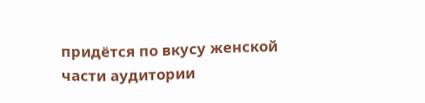придётся по вкусу женской части аудитории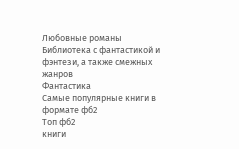Любовные романы
Библиотека с фантастикой и фэнтези, а также смежных жанров
Фантастика
Самые популярные книги в формате фб2
Топ фб2
книги